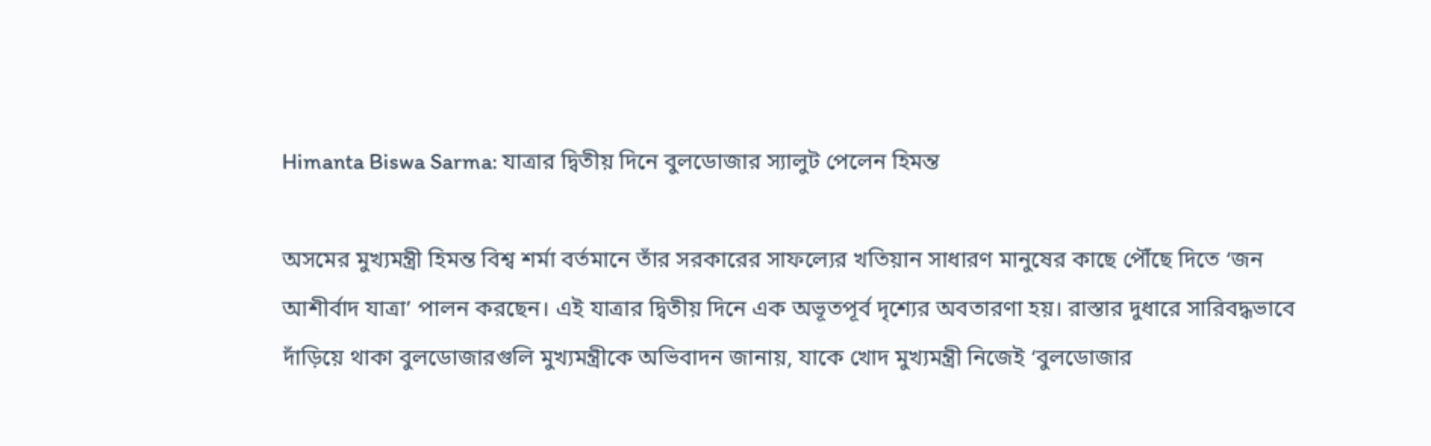Himanta Biswa Sarma: যাত্রার দ্বিতীয় দিনে বুলডোজার স্যালুট পেলেন হিমন্ত

অসমের মুখ্যমন্ত্রী হিমন্ত বিশ্ব শর্মা বর্তমানে তাঁর সরকারের সাফল্যের খতিয়ান সাধারণ মানুষের কাছে পৌঁছে দিতে ‘জন আশীর্বাদ যাত্রা’ পালন করছেন। এই যাত্রার দ্বিতীয় দিনে এক অভূতপূর্ব দৃশ্যের অবতারণা হয়। রাস্তার দুধারে সারিবদ্ধভাবে দাঁড়িয়ে থাকা বুলডোজারগুলি মুখ্যমন্ত্রীকে অভিবাদন জানায়, যাকে খোদ মুখ্যমন্ত্রী নিজেই ‘বুলডোজার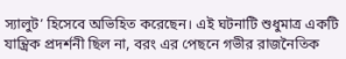স্যালুট’ হিসেবে অভিহিত করেছেন। এই ঘটনাটি শুধুমাত্র একটি যান্ত্রিক প্রদর্শনী ছিল না, বরং এর পেছনে গভীর রাজনৈতিক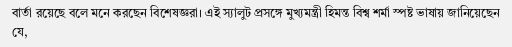বার্তা রয়েছে বলে মনে করছেন বিশেষজ্ঞরা। এই স্যালুট প্রসঙ্গে মুখ্যমন্ত্রী হিমন্ত বিশ্ব শর্মা স্পষ্ট ভাষায় জানিয়েছেন যে,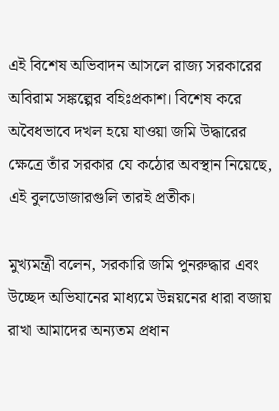এই বিশেষ অভিবাদন আসলে রাজ্য সরকারের অবিরাম সঙ্কল্পের বহিঃপ্রকাশ। বিশেষ করে অবৈধভাবে দখল হয়ে যাওয়া জমি উদ্ধারের ক্ষেত্রে তাঁর সরকার যে কঠোর অবস্থান নিয়েছে, এই বুলডোজারগুলি তারই প্রতীক।

মুখ্যমন্ত্রী বলেন, সরকারি জমি পুনরুদ্ধার এবং উচ্ছেদ অভিযানের মাধ্যমে উন্নয়নের ধারা বজায় রাখা আমাদের অন্যতম প্রধান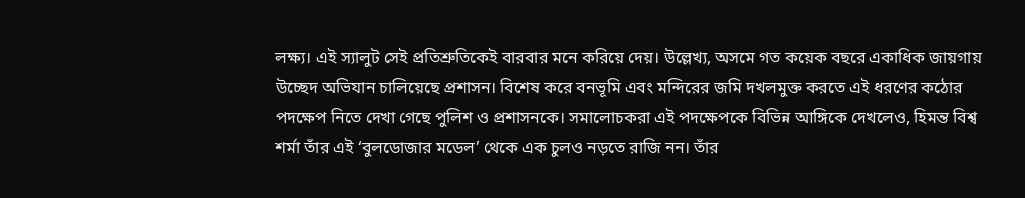লক্ষ্য। এই স্যালুট সেই প্রতিশ্রুতিকেই বারবার মনে করিয়ে দেয়। উল্লেখ্য, অসমে গত কয়েক বছরে একাধিক জায়গায় উচ্ছেদ অভিযান চালিয়েছে প্রশাসন। বিশেষ করে বনভূমি এবং মন্দিরের জমি দখলমুক্ত করতে এই ধরণের কঠোর পদক্ষেপ নিতে দেখা গেছে পুলিশ ও প্রশাসনকে। সমালোচকরা এই পদক্ষেপকে বিভিন্ন আঙ্গিকে দেখলেও, হিমন্ত বিশ্ব শর্মা তাঁর এই ‘বুলডোজার মডেল’ থেকে এক চুলও নড়তে রাজি নন। তাঁর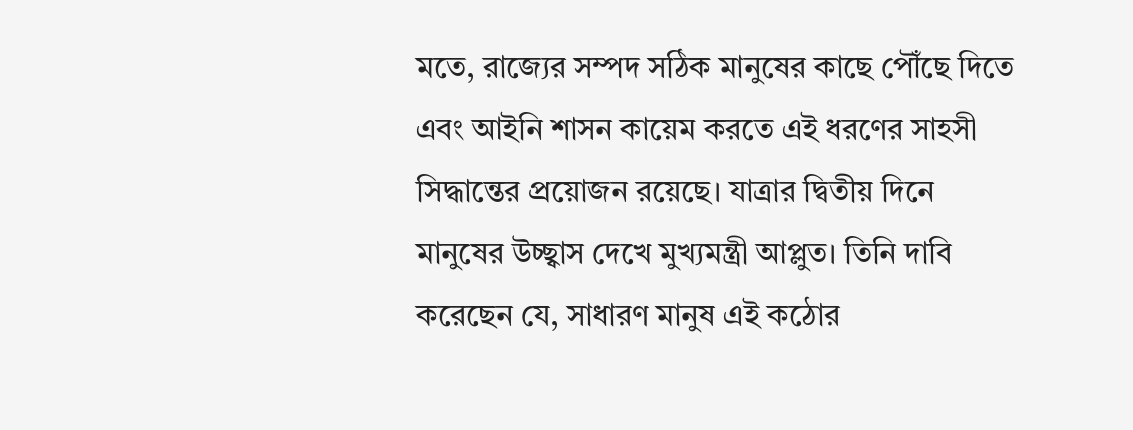মতে, রাজ্যের সম্পদ সঠিক মানুষের কাছে পৌঁছে দিতে এবং আইনি শাসন কায়েম করতে এই ধরণের সাহসী সিদ্ধান্তের প্রয়োজন রয়েছে। যাত্রার দ্বিতীয় দিনে মানুষের উচ্ছ্বাস দেখে মুখ্যমন্ত্রী আপ্লুত। তিনি দাবি করেছেন যে, সাধারণ মানুষ এই কঠোর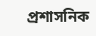প্রশাসনিক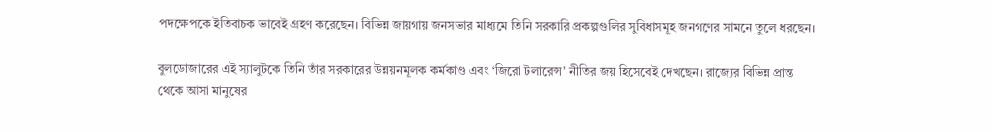পদক্ষেপকে ইতিবাচক ভাবেই গ্রহণ করেছেন। বিভিন্ন জায়গায় জনসভার মাধ্যমে তিনি সরকারি প্রকল্পগুলির সুবিধাসমূহ জনগণের সামনে তুলে ধরছেন।

বুলডোজারের এই স্যালুটকে তিনি তাঁর সরকারের উন্নয়নমূলক কর্মকাণ্ড এবং ‘জিরো টলারেন্স’ নীতির জয় হিসেবেই দেখছেন। রাজ্যের বিভিন্ন প্রান্ত থেকে আসা মানুষের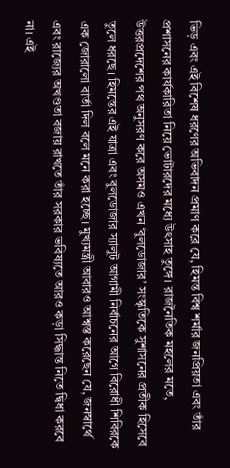ভিড় এবং এই বিশেষ ধরণের অভিবাদন প্রমাণ করে যে, হিমন্ত বিশ্ব শর্মার জনপ্রিয়তা এবং তাঁর প্রশাসনের কার্যকারিতা নিয়ে ভোটারদের মধ্যে উৎসাহ তুঙ্গে। রাজনৈতিক মহলের মতে, উত্তরপ্রদেশের পথ অনুসরণ করে অসমও এখন ‘বুলডোজার’ সংস্কৃতিকে সুশাসনের প্রতীক হিসেবে তুলে ধরছে। হিমন্তের এই যাত্রা এবং বুলডোজার স্যালুট আগামী নির্বাচনের আগে বিরোধী শিবিরকে এক জোরালো বার্তা দিল বলে মনে করা হচ্ছে। মুখ্যমন্ত্রী আবারও আশ্বস্ত করেছেন যে, জনস্বার্থে এবং রাজ্যের অখণ্ডতা বজায় রাখতে তাঁর সরকার ভবিষ্যতে আরও কড়া সিদ্ধান্ত নিতে দ্বিধা করবে না। এই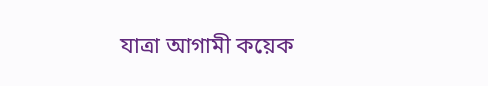যাত্রা আগামী কয়েক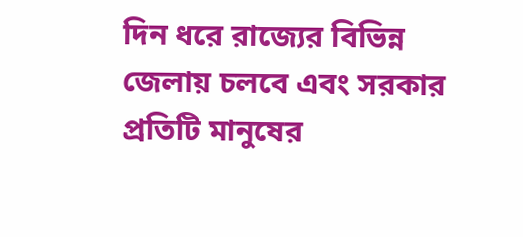দিন ধরে রাজ্যের বিভিন্ন জেলায় চলবে এবং সরকার প্রতিটি মানুষের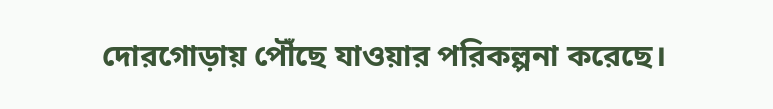দোরগোড়ায় পৌঁছে যাওয়ার পরিকল্পনা করেছে।